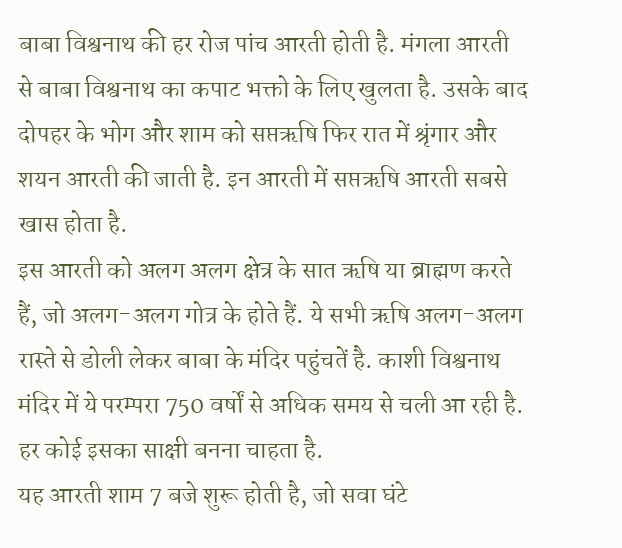बाबा विश्वनाथ की हर रोज पांच आरती होती है. मंगला आरती से बाबा विश्वनाथ का कपाट भक्तो के लिए खुलता है. उसके बाद दोपहर के भोग और शाम को सप्तऋषि फिर रात में श्रृंगार और शयन आरती की जाती है. इन आरती में सप्तऋषि आरती सबसे खास होता है.
इस आरती को अलग अलग क्षेत्र के सात ऋषि या ब्राह्मण करते हैं, जो अलग-अलग गोत्र के होते हैं. ये सभी ऋषि अलग-अलग रास्ते से डोली लेकर बाबा के मंदिर पहुंचतें है. काशी विश्वनाथ मंदिर में ये परम्परा 750 वर्षों से अधिक समय से चली आ रही है. हर कोई इसका साक्षी बनना चाहता है.
यह आरती शाम 7 बजे शुरू होती है, जो सवा घंटे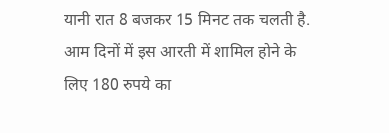यानी रात 8 बजकर 15 मिनट तक चलती है. आम दिनों में इस आरती में शामिल होने के लिए 180 रुपये का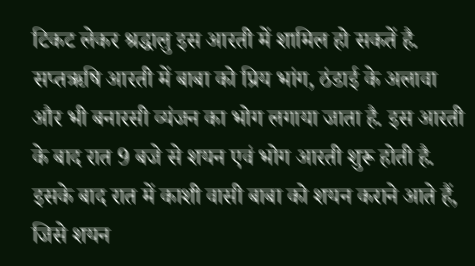टिकट लेकर श्रद्धालु इस आरती में शामिल हो सकतें है.
सप्तऋषि आरती में बाबा को प्रिय भांग, ठंडाई के अलावा और भी बनारसी व्यंजन का भोग लगाया जाता है. इस आरती के बाद रात 9 बजे से शयन एवं भोग आरती शुरू होती है. इसके बाद रात में काशी वासी बाबा को शयन कराने आते हैं, जिसे शयन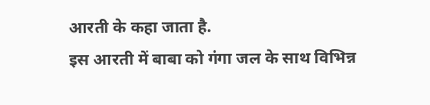आरती के कहा जाता है.
इस आरती में बाबा को गंगा जल के साथ विभिन्न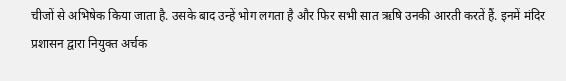चीजों से अभिषेक किया जाता है. उसके बाद उन्हें भोग लगता है और फिर सभी सात ऋषि उनकी आरती करतें हैं. इनमें मंदिर प्रशासन द्वारा नियुक्त अर्चक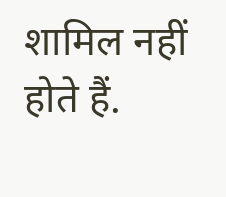शामिल नहीं होते हैं.